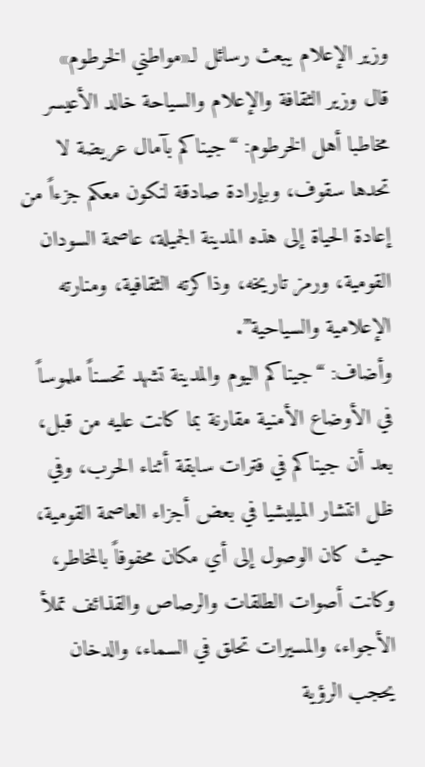وزير الإعلام يبعث رسائل لـ«مواطني الخرطوم»
قال وزير الثقافة والإعلام والسياحة خالد الأعيسر مخاطبا أهل الخرطوم: “جيناكم بآمال عريضة لا تحدها سقوف، وبإرادة صادقة لنكون معكم جزءاً من إعادة الحياة إلى هذه المدينة الجميلة، عاصمة السودان القومية، ورمز تاريخه، وذاكرته الثقافية، ومنارته الإعلامية والسياحية”.
وأضاف: “جيناكم اليوم والمدينة تشهد تحسناً ملموساً في الأوضاع الأمنية مقارنة بما كانت عليه من قبل، بعد أن جيناكم في فترات سابقة أثناء الحرب، وفي ظل انتشار الميليشيا في بعض أجزاء العاصمة القومية، حيث كان الوصول إلى أي مكان محفوفاً بالمخاطر، وكانت أصوات الطلقات والرصاص والقذائف تملأ الأجواء، والمسيرات تحلق في السماء، والدخان يحجب الرؤية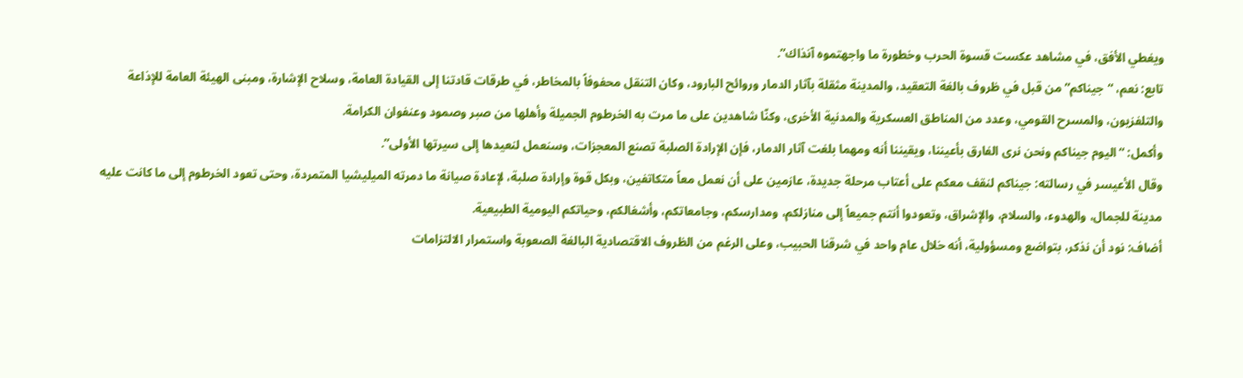ويغطي الأفق، في مشاهد عكست قسوة الحرب وخطورة ما واجهتموه آنذاك”.
تابع: نعم، “جيناكم” من قبل في ظروف بالغة التعقيد، والمدينة مثقلة بآثار الدمار وروائح البارود، وكان التنقل محفوفاً بالمخاطر، في طرقات قادتنا إلى القيادة العامة، وسلاح الإشارة، ومبنى الهيئة العامة للإذاعة والتلفزيون، والمسرح القومي، وعدد من المناطق العسكرية والمدنية الأخرى، وكنّا شاهدين على ما مرت به الخرطوم الجميلة وأهلها من صبر وصمود وعنفوان الكرامة.
وأكمل: “اليوم جيناكم ونحن نرى الفارق بأعيننا، ويقيننا أنه ومهما بلغت آثار الدمار، فإن الإرادة الصلبة تصنع المعجزات، وسنعمل لنعيدها إلى سيرتها الأولى”.
وقال الأعيسر في رسالته: جيناكم لنقف معكم على أعتاب مرحلة جديدة، عازمين على أن نعمل معاً متكاتفين، وبكل قوة وإرادة صلبة، لإعادة صيانة ما دمرته الميليشيا المتمردة، وحتى تعود الخرطوم إلى ما كانت عليه مدينة للجمال، والهدوء، والسلام، والإشراق، وتعودوا أنتم جميعاً إلى منازلكم، ومدارسكم، وجامعاتكم، وأشغالكم، وحياتكم اليومية الطبيعية.
أضاف: نود أن نذكر، بتواضع ومسؤولية، أنه خلال عام واحد في شرقنا الحبيب، وعلى الرغم من الظروف الاقتصادية البالغة الصعوبة واستمرار الالتزامات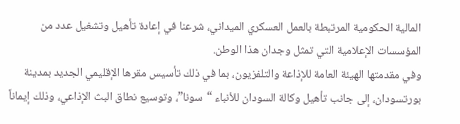المالية الحكومية المرتبطة بالعمل العسكري الميداني، شرعنا في إعادة تأهيل وتشغيل عدد من المؤسسات الإعلامية التي تمثل وجدان هذا الوطن.
وفي مقدمتها الهيئة العامة للإذاعة والتلفزيون، بما في ذلك تأسيس مقرها الإقليمي الجديد بمدينة بورتسودان، إلى جانب تأهيل وكالة السودان للأنباء “سونا”، وتوسيع نطاق البث الإذاعي، وذلك إيماناً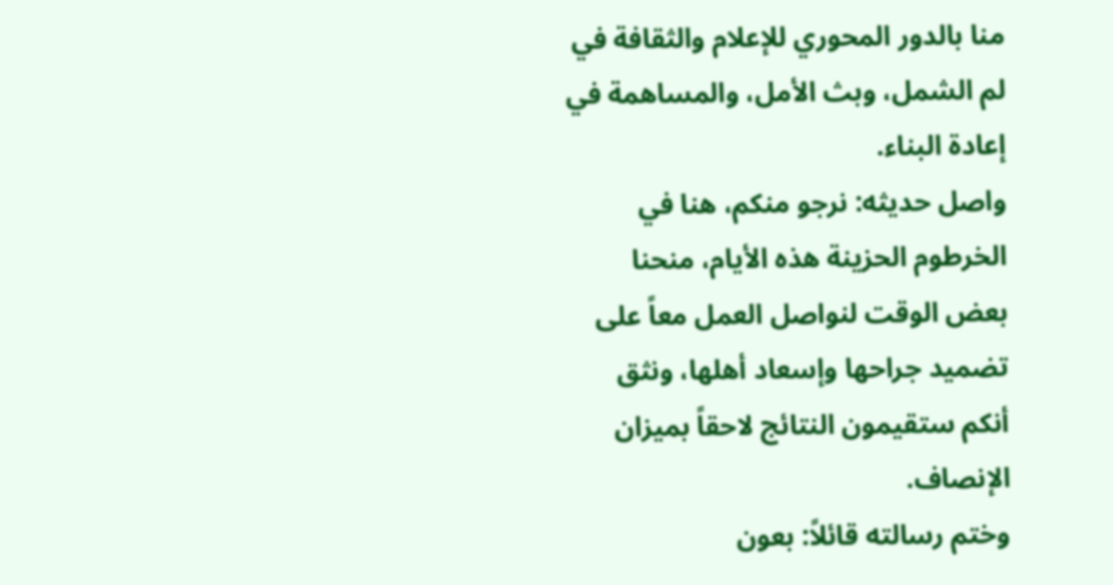منا بالدور المحوري للإعلام والثقافة في لم الشمل، وبث الأمل، والمساهمة في إعادة البناء.
واصل حديثه: نرجو منكم، هنا في الخرطوم الحزينة هذه الأيام، منحنا بعض الوقت لنواصل العمل معاً على تضميد جراحها وإسعاد أهلها، ونثق أنكم ستقيمون النتائج لاحقاً بميزان الإنصاف.
وختم رسالته قائلاً: بعون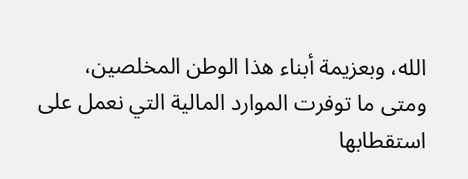الله، وبعزيمة أبناء هذا الوطن المخلصين، ومتى ما توفرت الموارد المالية التي نعمل على استقطابها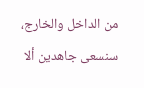من الداخل والخارج، سنسعى جاهدين ألا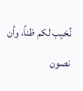نُخيب لكم ظناً، وأن نصون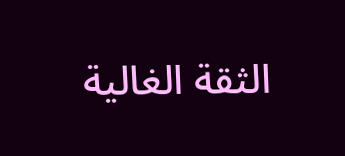الثقة الغالية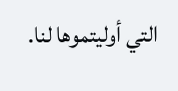التي أوليتموها لنا.